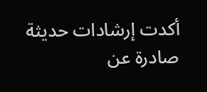أكدت إرشادات حديثة صادرة عن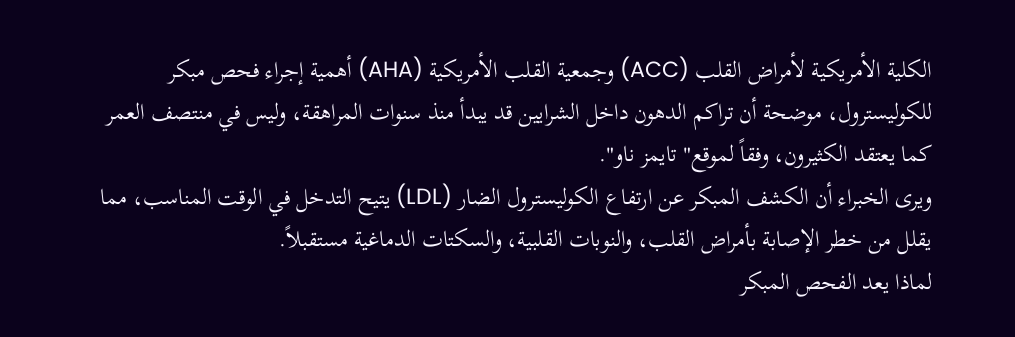الكلية الأمريكية لأمراض القلب (ACC) وجمعية القلب الأمريكية (AHA) أهمية إجراء فحص مبكر للكوليسترول، موضحة أن تراكم الدهون داخل الشرايين قد يبدأ منذ سنوات المراهقة، وليس في منتصف العمر كما يعتقد الكثيرون، وفقاً لموقع" تايمز ناو".
ويرى الخبراء أن الكشف المبكر عن ارتفاع الكوليسترول الضار (LDL) يتيح التدخل في الوقت المناسب، مما يقلل من خطر الإصابة بأمراض القلب، والنوبات القلبية، والسكتات الدماغية مستقبلاً.
لماذا يعد الفحص المبكر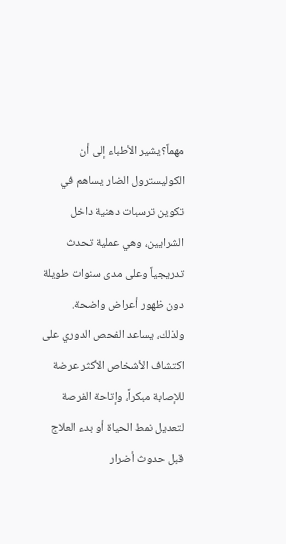مهماً؟يشير الأطباء إلى أن الكوليسترول الضار يساهم في تكوين ترسبات دهنية داخل الشرايين، وهي عملية تحدث تدريجياً وعلى مدى سنوات طويلة دون ظهور أعراض واضحة.
ولذلك، يساعد الفحص الدوري على اكتشاف الأشخاص الأكثر عرضة للإصابة مبكراً، وإتاحة الفرصة لتعديل نمط الحياة أو بدء العلاج قبل حدوث أضرار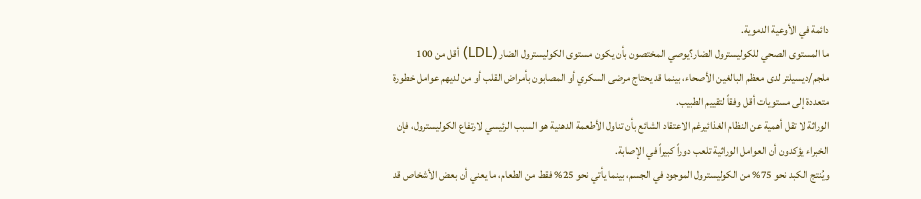دائمة في الأوعية الدموية.
ما المستوى الصحي للكوليسترول الضار؟يوصي المختصون بأن يكون مستوى الكوليسترول الضار (LDL) أقل من 100 ملجم/ديسيلتر لدى معظم البالغين الأصحاء، بينما قد يحتاج مرضى السكري أو المصابون بأمراض القلب أو من لديهم عوامل خطورة متعددة إلى مستويات أقل وفقاً لتقييم الطبيب.
الوراثة لا تقل أهمية عن النظام الغذائيرغم الاعتقاد الشائع بأن تناول الأطعمة الدهنية هو السبب الرئيسي لارتفاع الكوليسترول، فإن الخبراء يؤكدون أن العوامل الوراثية تلعب دوراً كبيراً في الإصابة.
ويُنتج الكبد نحو 75% من الكوليسترول الموجود في الجسم، بينما يأتي نحو 25% فقط من الطعام، ما يعني أن بعض الأشخاص قد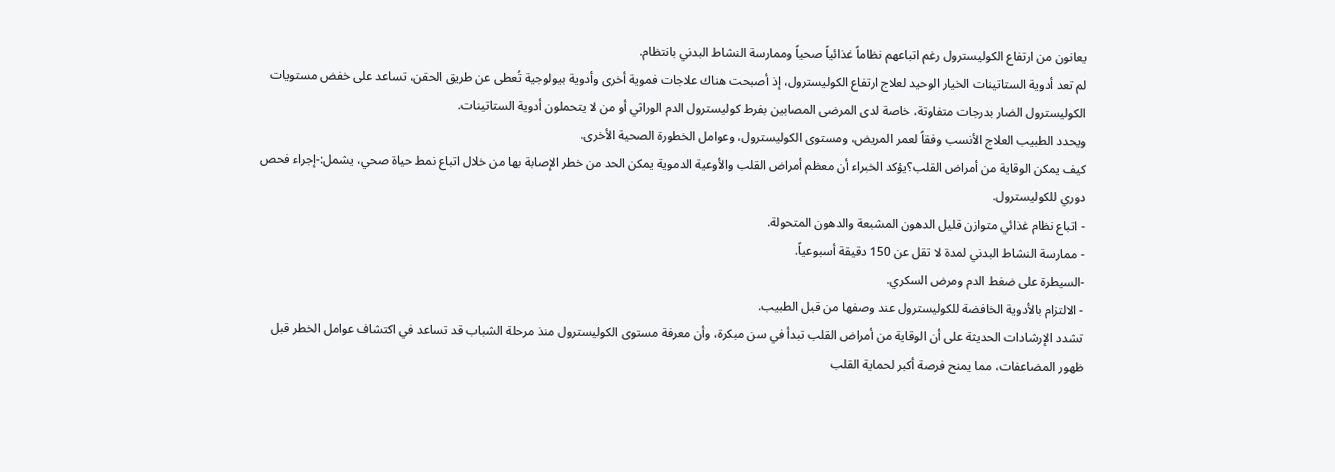يعانون من ارتفاع الكوليسترول رغم اتباعهم نظاماً غذائياً صحياً وممارسة النشاط البدني بانتظام.
لم تعد أدوية الستاتينات الخيار الوحيد لعلاج ارتفاع الكوليسترول، إذ أصبحت هناك علاجات فموية أخرى وأدوية بيولوجية تُعطى عن طريق الحقن، تساعد على خفض مستويات الكوليسترول الضار بدرجات متفاوتة، خاصة لدى المرضى المصابين بفرط كوليسترول الدم الوراثي أو من لا يتحملون أدوية الستاتينات.
ويحدد الطبيب العلاج الأنسب وفقاً لعمر المريض، ومستوى الكوليسترول، وعوامل الخطورة الصحية الأخرى.
كيف يمكن الوقاية من أمراض القلب؟يؤكد الخبراء أن معظم أمراض القلب والأوعية الدموية يمكن الحد من خطر الإصابة بها من خلال اتباع نمط حياة صحي، يشمل:-إجراء فحص دوري للكوليسترول.
- اتباع نظام غذائي متوازن قليل الدهون المشبعة والدهون المتحولة.
- ممارسة النشاط البدني لمدة لا تقل عن 150 دقيقة أسبوعياً.
-السيطرة على ضغط الدم ومرض السكري.
- الالتزام بالأدوية الخافضة للكوليسترول عند وصفها من قبل الطبيب.
تشدد الإرشادات الحديثة على أن الوقاية من أمراض القلب تبدأ في سن مبكرة، وأن معرفة مستوى الكوليسترول منذ مرحلة الشباب قد تساعد في اكتشاف عوامل الخطر قبل ظهور المضاعفات، مما يمنح فرصة أكبر لحماية القلب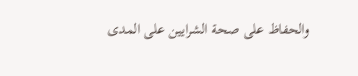والحفاظ على صحة الشرايين على المدى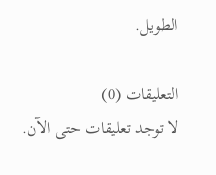الطويل.

التعليقات (0)
لا توجد تعليقات حتى الآن.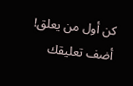كن أول من يعلق!
أضف تعليقك